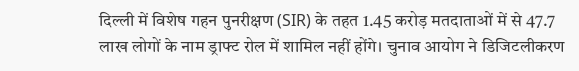दिल्ली में विशेष गहन पुनरीक्षण (SIR) के तहत 1.45 करोड़ मतदाताओं में से 47.7 लाख लोगों के नाम ड्राफ्ट रोल में शामिल नहीं होंगे। चुनाव आयोग ने डिजिटलीकरण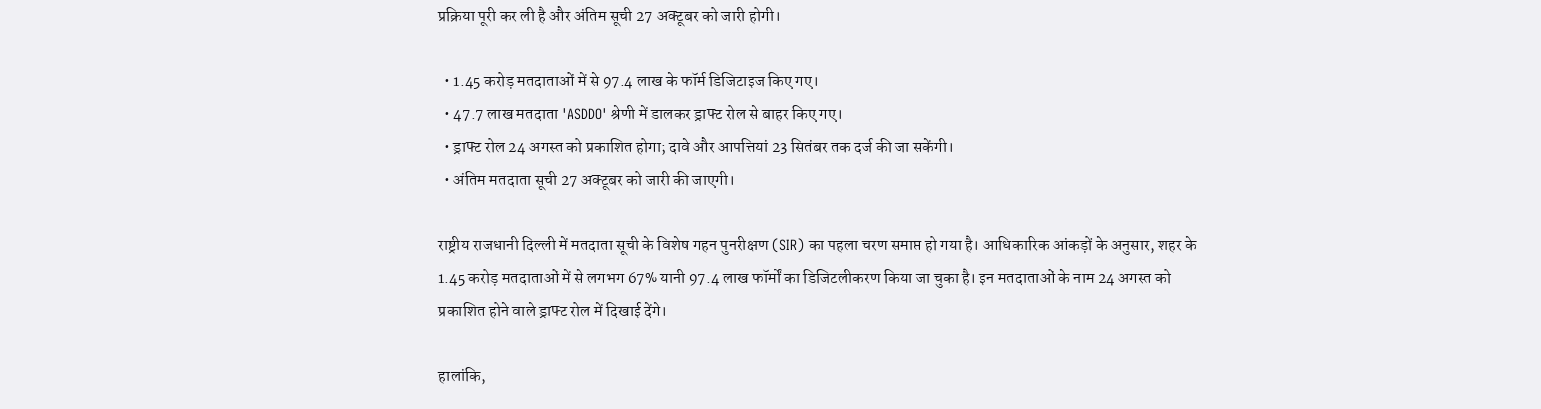प्रक्रिया पूरी कर ली है और अंतिम सूची 27 अक्टूबर को जारी होगी।

  • 1.45 करोड़ मतदाताओं में से 97.4 लाख के फॉर्म डिजिटाइज किए गए।
  • 47.7 लाख मतदाता 'ASDDO' श्रेणी में डालकर ड्राफ्ट रोल से बाहर किए गए।
  • ड्राफ्ट रोल 24 अगस्त को प्रकाशित होगा; दावे और आपत्तियां 23 सितंबर तक दर्ज की जा सकेंगी।
  • अंतिम मतदाता सूची 27 अक्टूबर को जारी की जाएगी।

राष्ट्रीय राजधानी दिल्ली में मतदाता सूची के विशेष गहन पुनरीक्षण (SIR) का पहला चरण समाप्त हो गया है। आधिकारिक आंकड़ों के अनुसार, शहर के 1.45 करोड़ मतदाताओं में से लगभग 67% यानी 97.4 लाख फॉर्मों का डिजिटलीकरण किया जा चुका है। इन मतदाताओं के नाम 24 अगस्त को प्रकाशित होने वाले ड्राफ्ट रोल में दिखाई देंगे।

हालांकि,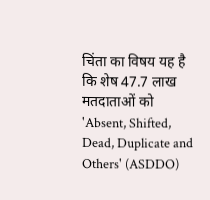चिंता का विषय यह है कि शेष 47.7 लाख मतदाताओं को 'Absent, Shifted, Dead, Duplicate and Others' (ASDDO)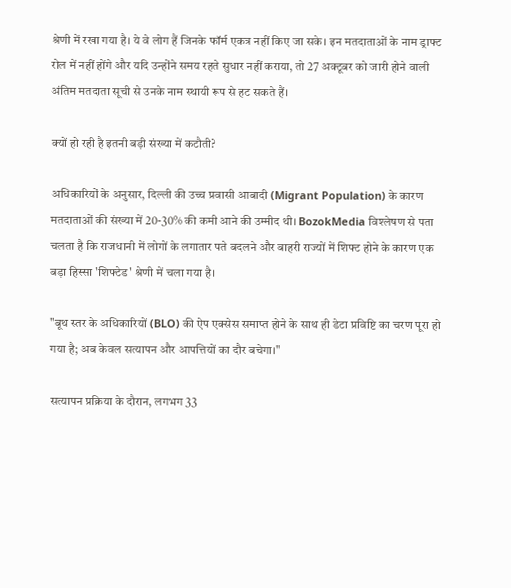श्रेणी में रखा गया है। ये वे लोग हैं जिनके फॉर्म एकत्र नहीं किए जा सके। इन मतदाताओं के नाम ड्राफ्ट रोल में नहीं होंगे और यदि उन्होंने समय रहते सुधार नहीं कराया, तो 27 अक्टूबर को जारी होने वाली अंतिम मतदाता सूची से उनके नाम स्थायी रूप से हट सकते हैं।

क्यों हो रही है इतनी बड़ी संख्या में कटौती?

अधिकारियों के अनुसार, दिल्ली की उच्च प्रवासी आबादी (Migrant Population) के कारण मतदाताओं की संख्या में 20-30% की कमी आने की उम्मीद थी। BozokMedia विश्लेषण से पता चलता है कि राजधानी में लोगों के लगातार पते बदलने और बाहरी राज्यों में शिफ्ट होने के कारण एक बड़ा हिस्सा 'शिफ्टेड' श्रेणी में चला गया है।

"बूथ स्तर के अधिकारियों (BLO) की ऐप एक्सेस समाप्त होने के साथ ही डेटा प्रविष्टि का चरण पूरा हो गया है; अब केवल सत्यापन और आपत्तियों का दौर बचेगा।"

सत्यापन प्रक्रिया के दौरान, लगभग 33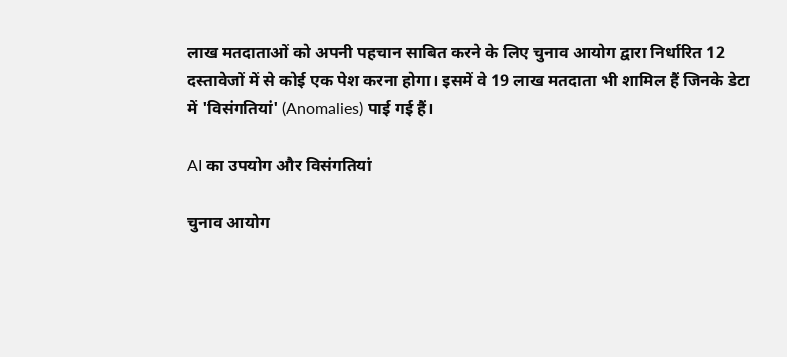लाख मतदाताओं को अपनी पहचान साबित करने के लिए चुनाव आयोग द्वारा निर्धारित 12 दस्तावेजों में से कोई एक पेश करना होगा। इसमें वे 19 लाख मतदाता भी शामिल हैं जिनके डेटा में 'विसंगतियां' (Anomalies) पाई गई हैं।

AI का उपयोग और विसंगतियां

चुनाव आयोग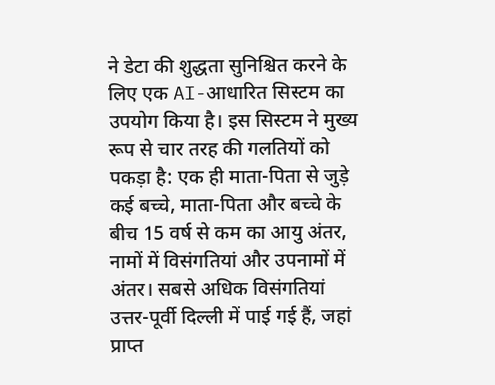ने डेटा की शुद्धता सुनिश्चित करने के लिए एक AI-आधारित सिस्टम का उपयोग किया है। इस सिस्टम ने मुख्य रूप से चार तरह की गलतियों को पकड़ा है: एक ही माता-पिता से जुड़े कई बच्चे, माता-पिता और बच्चे के बीच 15 वर्ष से कम का आयु अंतर, नामों में विसंगतियां और उपनामों में अंतर। सबसे अधिक विसंगतियां उत्तर-पूर्वी दिल्ली में पाई गई हैं, जहां प्राप्त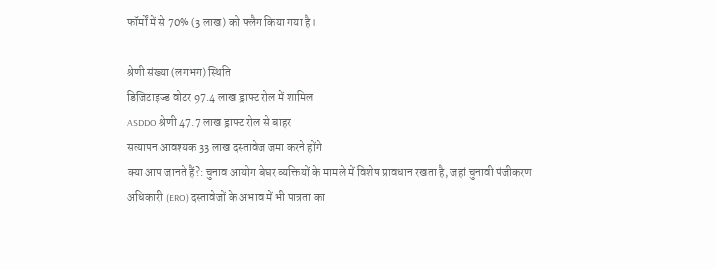फॉर्मों में से 70% (3 लाख) को फ्लैग किया गया है।

श्रेणी संख्या (लगभग) स्थिति
डिजिटाइज्ड वोटर 97.4 लाख ड्राफ्ट रोल में शामिल
ASDDO श्रेणी 47.7 लाख ड्राफ्ट रोल से बाहर
सत्यापन आवश्यक 33 लाख दस्तावेज जमा करने होंगे
क्या आप जानते हैं?: चुनाव आयोग बेघर व्यक्तियों के मामले में विशेष प्रावधान रखता है, जहां चुनावी पंजीकरण अधिकारी (ERO) दस्तावेजों के अभाव में भी पात्रता का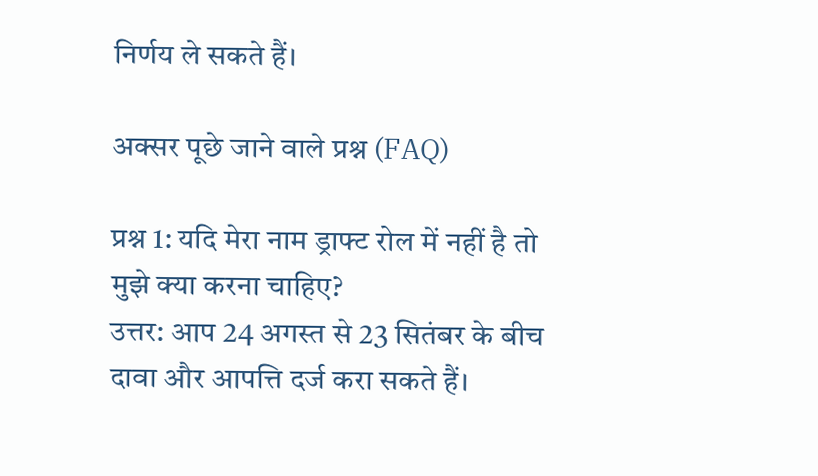निर्णय ले सकते हैं।

अक्सर पूछे जाने वाले प्रश्न (FAQ)

प्रश्न 1: यदि मेरा नाम ड्राफ्ट रोल में नहीं है तो मुझे क्या करना चाहिए?
उत्तर: आप 24 अगस्त से 23 सितंबर के बीच दावा और आपत्ति दर्ज करा सकते हैं।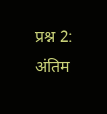प्रश्न 2: अंतिम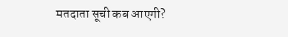मतदाता सूची कब आएगी?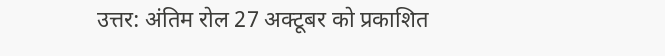उत्तर: अंतिम रोल 27 अक्टूबर को प्रकाशित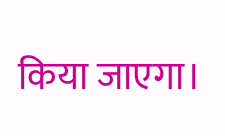किया जाएगा।